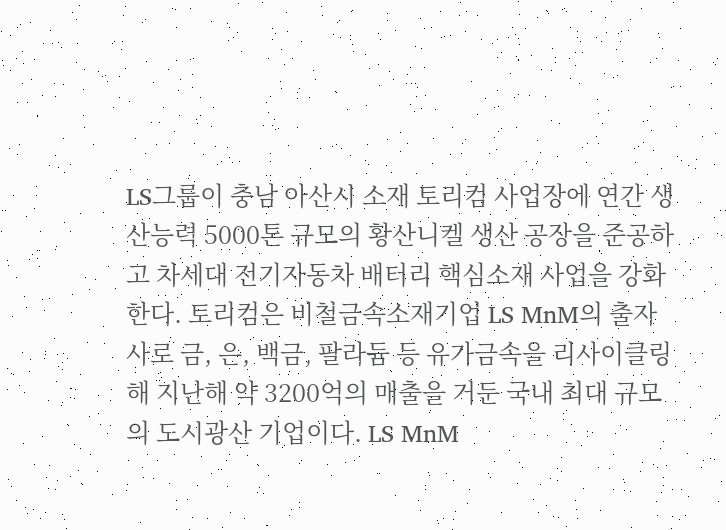LS그룹이 충남 아산시 소재 토리컴 사업장에 연간 생산능력 5000톤 규모의 황산니켈 생산 공장을 준공하고 차세대 전기자동차 배터리 핵심소재 사업을 강화한다. 토리컴은 비철금속소재기업 LS MnM의 출자사로 금, 은, 백금, 팔라듐 등 유가금속을 리사이클링해 지난해 약 3200억의 매출을 거둔 국내 최대 규모의 도시광산 기업이다. LS MnM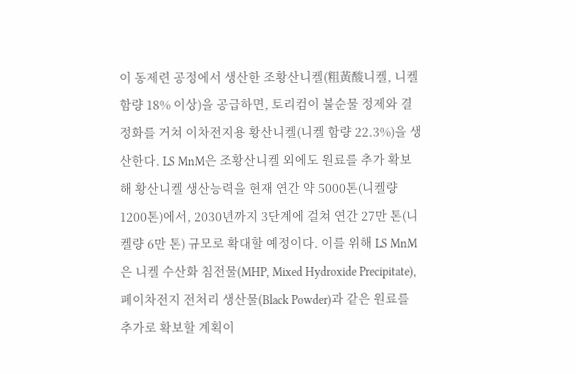이 동제련 공정에서 생산한 조황산니켈(粗黃酸니켈, 니켈 함량 18% 이상)을 공급하면, 토리컴이 불순물 정제와 결정화를 거쳐 이차전지용 황산니켈(니켈 함량 22.3%)을 생산한다. LS MnM은 조황산니켈 외에도 원료를 추가 확보해 황산니켈 생산능력을 현재 연간 약 5000톤(니켈량 1200톤)에서, 2030년까지 3단계에 걸쳐 연간 27만 톤(니켈량 6만 톤) 규모로 확대할 예정이다. 이를 위해 LS MnM은 니켈 수산화 침전물(MHP, Mixed Hydroxide Precipitate), 폐이차전지 전처리 생산물(Black Powder)과 같은 원료를 추가로 확보할 계획이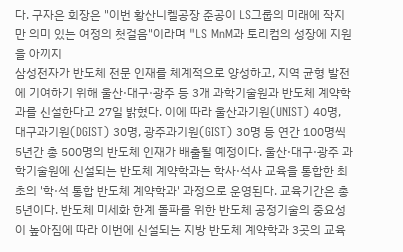다. 구자은 회장은 "이번 황산니켈공장 준공이 LS그룹의 미래에 작지만 의미 있는 여정의 첫걸음"이라며 "LS MnM과 토리컴의 성장에 지원을 아끼지
삼성전자가 반도체 전문 인재를 체계적으로 양성하고, 지역 균형 발전에 기여하기 위해 울산·대구·광주 등 3개 과학기술원과 반도체 계약학과를 신설한다고 27일 밝혔다. 이에 따라 울산과기원(UNIST) 40명, 대구과기원(DGIST) 30명, 광주과기원(GIST) 30명 등 연간 100명씩 5년간 총 500명의 반도체 인재가 배출될 예정이다. 울산·대구·광주 과학기술원에 신설되는 반도체 계약학과는 학사·석사 교육을 통합한 최초의 '학·석 통합 반도체 계약학과' 과정으로 운영된다. 교육기간은 총 5년이다. 반도체 미세화 한계 돌파를 위한 반도체 공정기술의 중요성이 높아짐에 따라 이번에 신설되는 지방 반도체 계약학과 3곳의 교육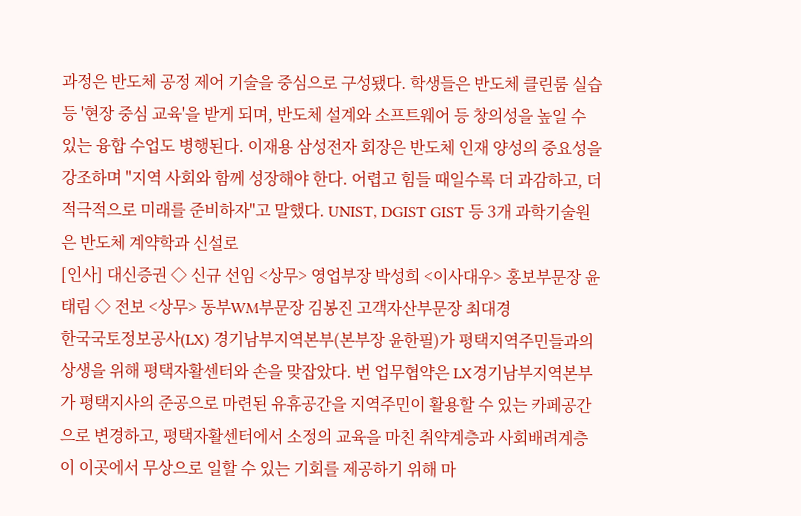과정은 반도체 공정 제어 기술을 중심으로 구성됐다. 학생들은 반도체 클린룸 실습 등 '현장 중심 교육'을 받게 되며, 반도체 설계와 소프트웨어 등 창의성을 높일 수 있는 융합 수업도 병행된다. 이재용 삼성전자 회장은 반도체 인재 양성의 중요성을 강조하며 "지역 사회와 함께 성장해야 한다. 어렵고 힘들 때일수록 더 과감하고, 더 적극적으로 미래를 준비하자"고 말했다. UNIST, DGIST GIST 등 3개 과학기술원은 반도체 계약학과 신설로
[인사] 대신증권 ◇ 신규 선임 <상무> 영업부장 박성희 <이사대우> 홍보부문장 윤태림 ◇ 전보 <상무> 동부WM부문장 김봉진 고객자산부문장 최대경
한국국토정보공사(LX) 경기남부지역본부(본부장 윤한필)가 평택지역주민들과의 상생을 위해 평택자활센터와 손을 맞잡았다. 번 업무협약은 LX경기남부지역본부가 평택지사의 준공으로 마련된 유휴공간을 지역주민이 활용할 수 있는 카페공간으로 변경하고, 평택자활센터에서 소정의 교육을 마친 취약계층과 사회배려계층이 이곳에서 무상으로 일할 수 있는 기회를 제공하기 위해 마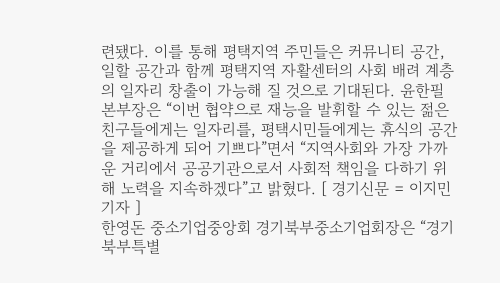련됐다. 이를 통해 평택지역 주민들은 커뮤니티 공간, 일할 공간과 함께 평택지역 자활센터의 사회 배려 계층의 일자리 창출이 가능해 질 것으로 기대된다. 윤한필 본부장은 “이번 협약으로 재능을 발휘할 수 있는 젊은 친구들에게는 일자리를, 평택시민들에게는 휴식의 공간을 제공하게 되어 기쁘다”면서 “지역사회와 가장 가까운 거리에서 공공기관으로서 사회적 책임을 다하기 위해 노력을 지속하겠다”고 밝혔다. [ 경기신문 = 이지민 기자 ]
한영돈 중소기업중앙회 경기북부중소기업회장은 “경기북부특별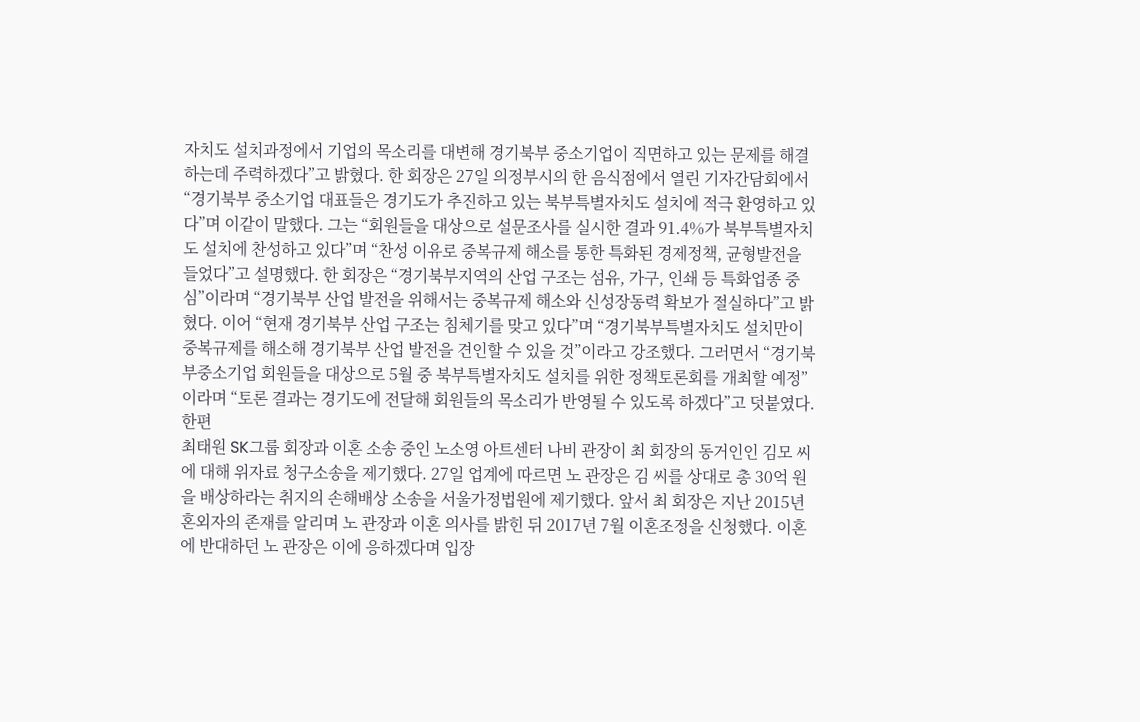자치도 설치과정에서 기업의 목소리를 대변해 경기북부 중소기업이 직면하고 있는 문제를 해결하는데 주력하겠다”고 밝혔다. 한 회장은 27일 의정부시의 한 음식점에서 열린 기자간담회에서 “경기북부 중소기업 대표들은 경기도가 추진하고 있는 북부특별자치도 설치에 적극 환영하고 있다”며 이같이 말했다. 그는 “회원들을 대상으로 설문조사를 실시한 결과 91.4%가 북부특별자치도 설치에 찬성하고 있다”며 “찬성 이유로 중복규제 해소를 통한 특화된 경제정책, 균형발전을 들었다”고 설명했다. 한 회장은 “경기북부지역의 산업 구조는 섬유, 가구, 인쇄 등 특화업종 중심”이라며 “경기북부 산업 발전을 위해서는 중복규제 해소와 신성장동력 확보가 절실하다”고 밝혔다. 이어 “현재 경기북부 산업 구조는 침체기를 맞고 있다”며 “경기북부특별자치도 설치만이 중복규제를 해소해 경기북부 산업 발전을 견인할 수 있을 것”이라고 강조했다. 그러면서 “경기북부중소기업 회원들을 대상으로 5월 중 북부특별자치도 설치를 위한 정책토론회를 개최할 예정”이라며 “토론 결과는 경기도에 전달해 회원들의 목소리가 반영될 수 있도록 하겠다”고 덧붙였다. 한편
최태원 SK그룹 회장과 이혼 소송 중인 노소영 아트센터 나비 관장이 최 회장의 동거인인 김모 씨에 대해 위자료 청구소송을 제기했다. 27일 업계에 따르면 노 관장은 김 씨를 상대로 총 30억 원을 배상하라는 취지의 손해배상 소송을 서울가정법원에 제기했다. 앞서 최 회장은 지난 2015년 혼외자의 존재를 알리며 노 관장과 이혼 의사를 밝힌 뒤 2017년 7월 이혼조정을 신청했다. 이혼에 반대하던 노 관장은 이에 응하겠다며 입장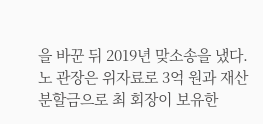을 바꾼 뒤 2019년 맞소송을 냈다. 노 관장은 위자료로 3억 원과 재산분할금으로 최 회장이 보유한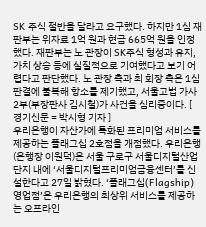SK 주식 절반을 달라고 요구했다. 하지만 1심 재판부는 위자료 1억 원과 현금 665억 원을 인정했다. 재판부는 노 관장이 SK주식 형성과 유지, 가치 상승 등에 실질적으로 기여했다고 보기 어렵다고 판단했다. 노 관장 측과 최 회장 측은 1심 판결에 불복해 항소를 제기했고, 서울고법 가사2부(부장판사 김시철)가 사건을 심리중이다. [ 경기신문 = 박시형 기자 ]
우리은행이 자산가에 특화된 프리미엄 서비스를 제공하는 플래그십 2호점을 개점했다. 우리은행(은행장 이원덕)은 서울 구로구 서울디지털산업단지 내에 ‘서울디지털프리미엄금융센터’를 신설한다고 27일 밝혔다. ‘플래그십(Flagship) 영업점’은 우리은행의 최상위 서비스를 제공하는 오프라인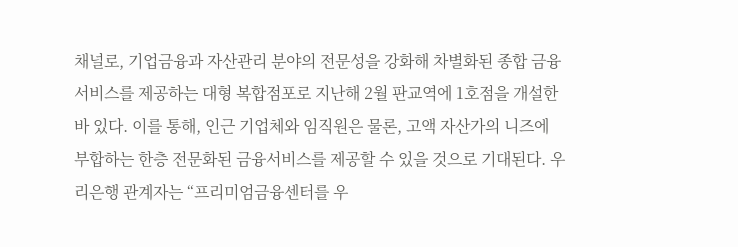채널로, 기업금융과 자산관리 분야의 전문성을 강화해 차별화된 종합 금융서비스를 제공하는 대형 복합점포로 지난해 2월 판교역에 1호점을 개설한 바 있다. 이를 통해, 인근 기업체와 임직원은 물론, 고액 자산가의 니즈에 부합하는 한층 전문화된 금융서비스를 제공할 수 있을 것으로 기대된다. 우리은행 관계자는 “프리미엄금융센터를 우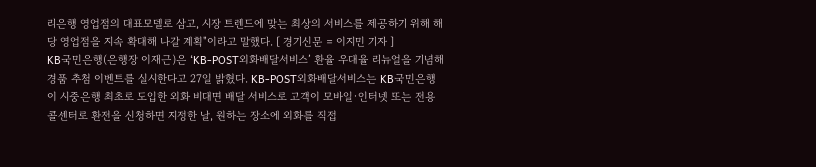리은행 영업점의 대표모델로 삼고, 시장 트렌드에 맞는 최상의 서비스를 제공하기 위해 해당 영업점을 지속 확대해 나갈 계획"이라고 말했다. [ 경기신문 = 이지민 기자 ]
KB국민은행(은행장 이재근)은 ‘KB-POST외화배달서비스’ 환율 우대율 리뉴얼을 기념해 경품 추첨 이벤트를 실시한다고 27일 밝혔다. KB-POST외화배달서비스는 KB국민은행이 시중은행 최초로 도입한 외화 비대면 배달 서비스로 고객이 모바일·인터넷 또는 전용 콜센터로 환전을 신청하면 지정한 날, 원하는 장소에 외화를 직접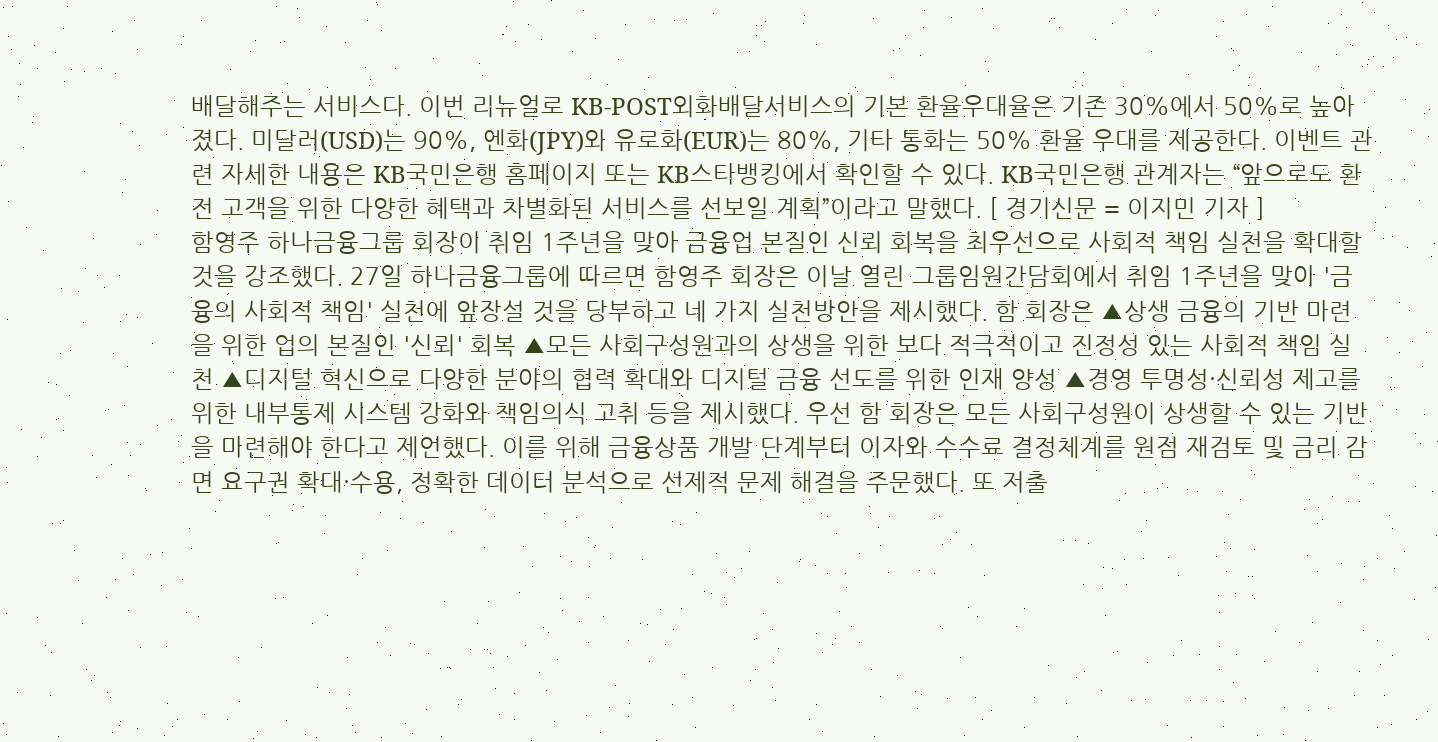배달해주는 서비스다. 이번 리뉴얼로 KB-POST외화배달서비스의 기본 환율우대율은 기존 30%에서 50%로 높아졌다. 미달러(USD)는 90%, 엔화(JPY)와 유로화(EUR)는 80%, 기타 통화는 50% 환율 우대를 제공한다. 이벤트 관련 자세한 내용은 KB국민은행 홈페이지 또는 KB스타뱅킹에서 확인할 수 있다. KB국민은행 관계자는 “앞으로도 환전 고객을 위한 다양한 혜택과 차별화된 서비스를 선보일 계획”이라고 말했다. [ 경기신문 = 이지민 기자 ]
함영주 하나금융그룹 회장이 취임 1주년을 맞아 금융업 본질인 신뢰 회복을 최우선으로 사회적 책임 실천을 확대할 것을 강조했다. 27일 하나금융그룹에 따르면 함영주 회장은 이날 열린 그룹임원간담회에서 취임 1주년을 맞아 '금융의 사회적 책임' 실천에 앞장설 것을 당부하고 네 가지 실천방안을 제시했다. 함 회장은 ▲상생 금융의 기반 마련을 위한 업의 본질인 '신뢰' 회복 ▲모든 사회구성원과의 상생을 위한 보다 적극적이고 진정성 있는 사회적 책임 실천 ▲디지털 혁신으로 다양한 분야의 협력 확대와 디지털 금융 선도를 위한 인재 양성 ▲경영 투명성·신뢰성 제고를 위한 내부통제 시스템 강화와 책임의식 고취 등을 제시했다. 우선 함 회장은 모든 사회구성원이 상생할 수 있는 기반을 마련해야 한다고 제언했다. 이를 위해 금융상품 개발 단계부터 이자와 수수료 결정체계를 원점 재검토 및 금리 감면 요구권 확대·수용, 정확한 데이터 분석으로 선제적 문제 해결을 주문했다. 또 저출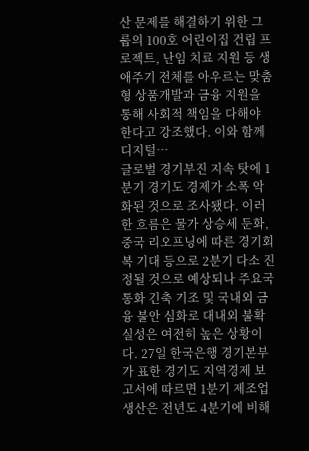산 문제를 해결하기 위한 그룹의 100호 어린이집 건립 프로젝트, 난임 치료 지원 등 생애주기 전체를 아우르는 맞춤형 상품개발과 금융 지원을 통해 사회적 책임을 다해야 한다고 강조했다. 이와 함께 디지털…
글로벌 경기부진 지속 탓에 1분기 경기도 경제가 소폭 악화된 것으로 조사됐다. 이러한 흐름은 물가 상승세 둔화, 중국 리오프닝에 따른 경기회복 기대 등으로 2분기 다소 진정될 것으로 예상되나 주요국 통화 긴축 기조 및 국내외 금융 불안 심화로 대내외 불확실성은 여전히 높은 상황이다. 27일 한국은행 경기본부가 표한 경기도 지역경제 보고서에 따르면 1분기 제조업 생산은 전년도 4분기에 비해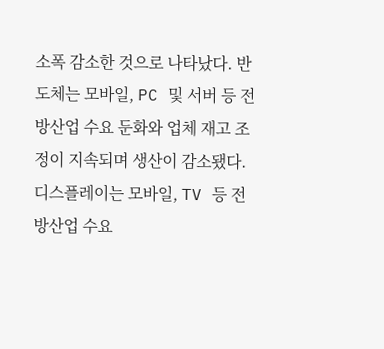소폭 감소한 것으로 나타났다. 반도체는 모바일, PC 및 서버 등 전방산업 수요 둔화와 업체 재고 조정이 지속되며 생산이 감소됐다. 디스플레이는 모바일, TV 등 전방산업 수요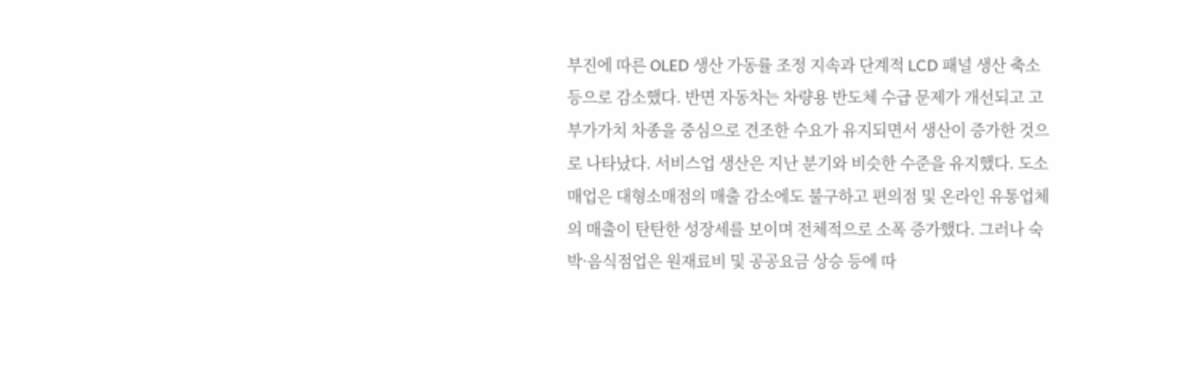부진에 따른 OLED 생산 가동률 조정 지속과 단계적 LCD 패널 생산 축소 등으로 감소했다. 반면 자동차는 차량용 반도체 수급 문제가 개선되고 고부가가치 차종을 중심으로 견조한 수요가 유지되면서 생산이 증가한 것으로 나타났다. 서비스업 생산은 지난 분기와 비슷한 수준을 유지했다. 도소매업은 대형소매점의 매출 감소에도 불구하고 편의점 및 온라인 유통업체의 매출이 탄탄한 성장세를 보이며 전체적으로 소폭 증가했다. 그러나 숙박·음식점업은 원재료비 및 공공요금 상승 등에 따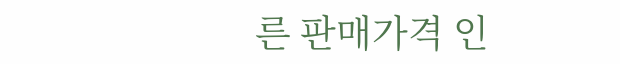른 판매가격 인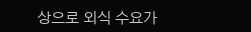상으로 외식 수요가